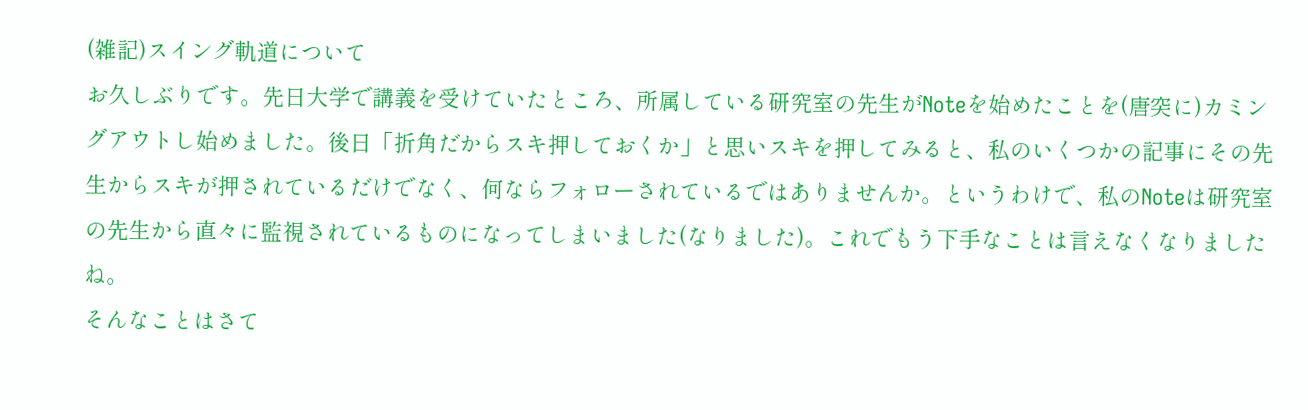(雑記)スイング軌道について
お久しぶりです。先日大学で講義を受けていたところ、所属している研究室の先生がNoteを始めたことを(唐突に)カミングアウトし始めました。後日「折角だからスキ押しておくか」と思いスキを押してみると、私のいくつかの記事にその先生からスキが押されているだけでなく、何ならフォローされているではありませんか。というわけで、私のNoteは研究室の先生から直々に監視されているものになってしまいました(なりました)。これでもう下手なことは言えなくなりましたね。
そんなことはさて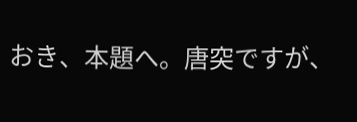おき、本題へ。唐突ですが、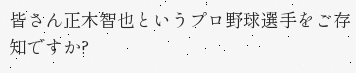皆さん正木智也というプロ野球選手をご存知ですか?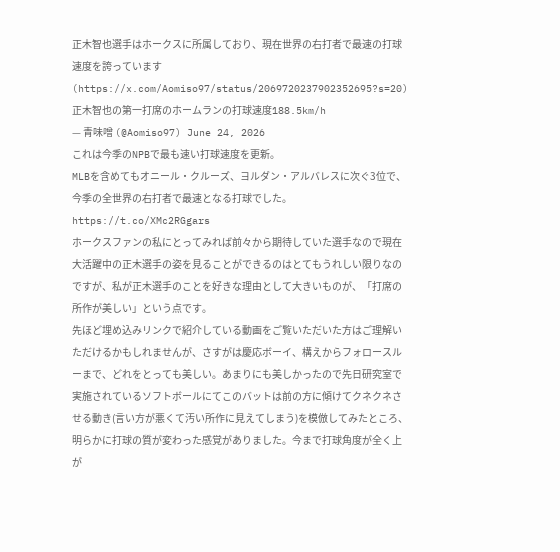正木智也選手はホークスに所属しており、現在世界の右打者で最速の打球速度を誇っています(https://x.com/Aomiso97/status/2069720237902352695?s=20)
正木智也の第一打席のホームランの打球速度188.5km/h
— 青味噌 (@Aomiso97) June 24, 2026
これは今季のNPBで最も速い打球速度を更新。
MLBを含めてもオニール・クルーズ、ヨルダン・アルバレスに次ぐ3位で、今季の全世界の右打者で最速となる打球でした。 https://t.co/XMc2RGgars
ホークスファンの私にとってみれば前々から期待していた選手なので現在大活躍中の正木選手の姿を見ることができるのはとてもうれしい限りなのですが、私が正木選手のことを好きな理由として大きいものが、「打席の所作が美しい」という点です。
先ほど埋め込みリンクで紹介している動画をご覧いただいた方はご理解いただけるかもしれませんが、さすがは慶応ボーイ、構えからフォロースルーまで、どれをとっても美しい。あまりにも美しかったので先日研究室で実施されているソフトボールにてこのバットは前の方に傾けてクネクネさせる動き(言い方が悪くて汚い所作に見えてしまう)を模倣してみたところ、明らかに打球の質が変わった感覚がありました。今まで打球角度が全く上が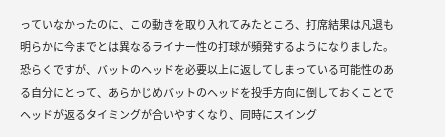っていなかったのに、この動きを取り入れてみたところ、打席結果は凡退も明らかに今までとは異なるライナー性の打球が頻発するようになりました。恐らくですが、バットのヘッドを必要以上に返してしまっている可能性のある自分にとって、あらかじめバットのヘッドを投手方向に倒しておくことでヘッドが返るタイミングが合いやすくなり、同時にスイング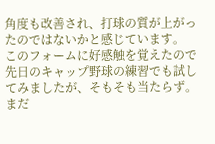角度も改善され、打球の質が上がったのではないかと感じています。
このフォームに好感触を覚えたので先日のキャップ野球の練習でも試してみましたが、そもそも当たらず。まだ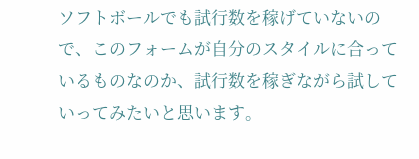ソフトボールでも試行数を稼げていないので、このフォームが自分のスタイルに合っているものなのか、試行数を稼ぎながら試していってみたいと思います。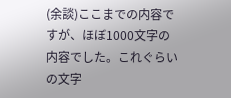(余談)ここまでの内容ですが、ほぼ1000文字の内容でした。これぐらいの文字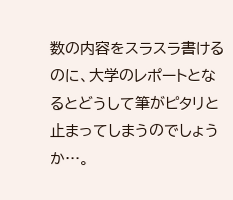数の内容をスラスラ書けるのに、大学のレポートとなるとどうして筆がピタリと止まってしまうのでしょうか…。